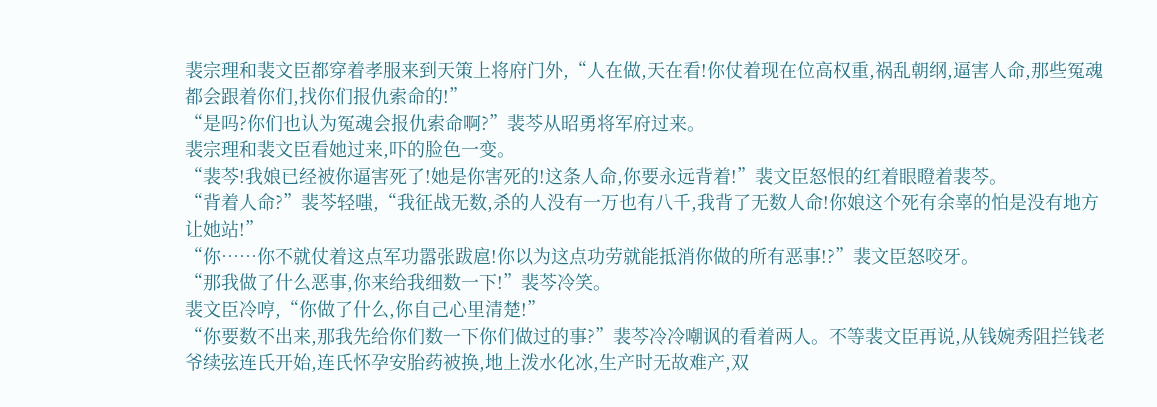裴宗理和裴文臣都穿着孝服来到天策上将府门外,“人在做,天在看!你仗着现在位高权重,祸乱朝纲,逼害人命,那些冤魂都会跟着你们,找你们报仇索命的!”
“是吗?你们也认为冤魂会报仇索命啊?”裴芩从昭勇将军府过来。
裴宗理和裴文臣看她过来,吓的脸色一变。
“裴芩!我娘已经被你逼害死了!她是你害死的!这条人命,你要永远背着!”裴文臣怒恨的红着眼瞪着裴芩。
“背着人命?”裴芩轻嗤,“我征战无数,杀的人没有一万也有八千,我背了无数人命!你娘这个死有余辜的怕是没有地方让她站!”
“你……你不就仗着这点军功嚣张跋扈!你以为这点功劳就能抵消你做的所有恶事!?”裴文臣怒咬牙。
“那我做了什么恶事,你来给我细数一下!”裴芩冷笑。
裴文臣冷哼,“你做了什么,你自己心里清楚!”
“你要数不出来,那我先给你们数一下你们做过的事?”裴芩冷冷嘲讽的看着两人。不等裴文臣再说,从钱婉秀阻拦钱老爷续弦连氏开始,连氏怀孕安胎药被换,地上泼水化冰,生产时无故难产,双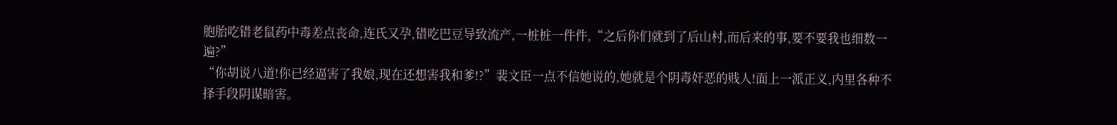胞胎吃错老鼠药中毒差点丧命,连氏又孕,错吃巴豆导致流产,一桩桩一件件,“之后你们就到了后山村,而后来的事,要不要我也细数一遍?”
“你胡说八道!你已经逼害了我娘,现在还想害我和爹!?”裴文臣一点不信她说的,她就是个阴毒奸恶的贱人!面上一派正义,内里各种不择手段阴谋暗害。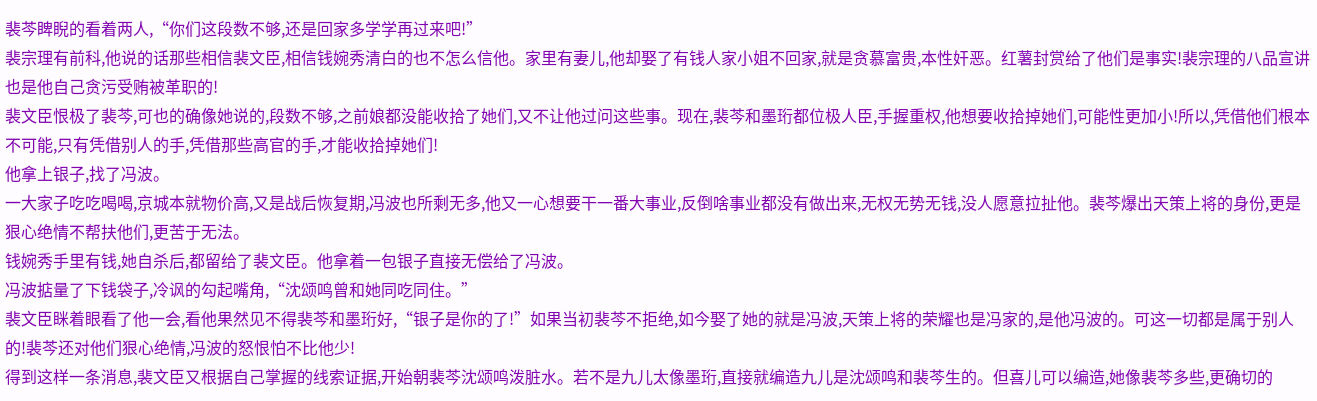裴芩睥睨的看着两人,“你们这段数不够,还是回家多学学再过来吧!”
裴宗理有前科,他说的话那些相信裴文臣,相信钱婉秀清白的也不怎么信他。家里有妻儿,他却娶了有钱人家小姐不回家,就是贪慕富贵,本性奸恶。红薯封赏给了他们是事实!裴宗理的八品宣讲也是他自己贪污受贿被革职的!
裴文臣恨极了裴芩,可也的确像她说的,段数不够,之前娘都没能收拾了她们,又不让他过问这些事。现在,裴芩和墨珩都位极人臣,手握重权,他想要收拾掉她们,可能性更加小!所以,凭借他们根本不可能,只有凭借别人的手,凭借那些高官的手,才能收拾掉她们!
他拿上银子,找了冯波。
一大家子吃吃喝喝,京城本就物价高,又是战后恢复期,冯波也所剩无多,他又一心想要干一番大事业,反倒啥事业都没有做出来,无权无势无钱,没人愿意拉扯他。裴芩爆出天策上将的身份,更是狠心绝情不帮扶他们,更苦于无法。
钱婉秀手里有钱,她自杀后,都留给了裴文臣。他拿着一包银子直接无偿给了冯波。
冯波掂量了下钱袋子,冷讽的勾起嘴角,“沈颂鸣曾和她同吃同住。”
裴文臣眯着眼看了他一会,看他果然见不得裴芩和墨珩好,“银子是你的了!”如果当初裴芩不拒绝,如今娶了她的就是冯波,天策上将的荣耀也是冯家的,是他冯波的。可这一切都是属于别人的!裴芩还对他们狠心绝情,冯波的怒恨怕不比他少!
得到这样一条消息,裴文臣又根据自己掌握的线索证据,开始朝裴芩沈颂鸣泼脏水。若不是九儿太像墨珩,直接就编造九儿是沈颂鸣和裴芩生的。但喜儿可以编造,她像裴芩多些,更确切的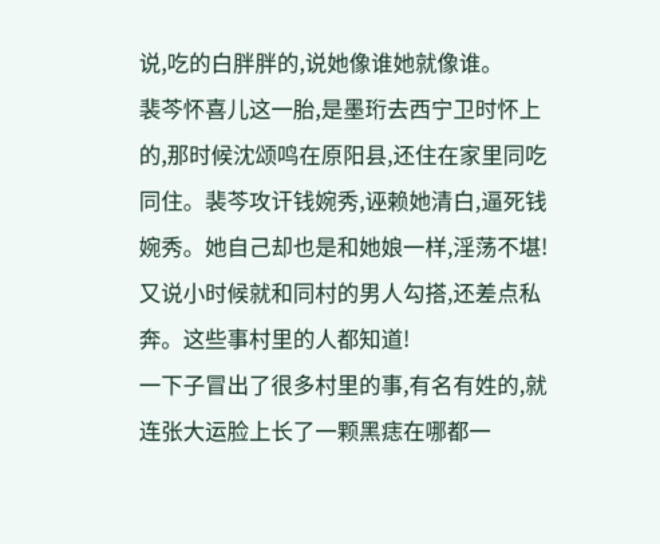说,吃的白胖胖的,说她像谁她就像谁。
裴芩怀喜儿这一胎,是墨珩去西宁卫时怀上的,那时候沈颂鸣在原阳县,还住在家里同吃同住。裴芩攻讦钱婉秀,诬赖她清白,逼死钱婉秀。她自己却也是和她娘一样,淫荡不堪!又说小时候就和同村的男人勾搭,还差点私奔。这些事村里的人都知道!
一下子冒出了很多村里的事,有名有姓的,就连张大运脸上长了一颗黑痣在哪都一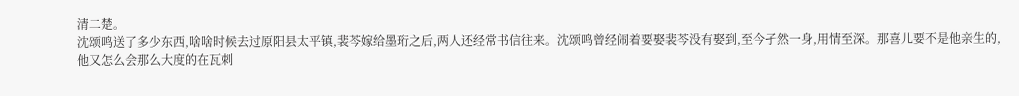清二楚。
沈颂鸣送了多少东西,啥啥时候去过原阳县太平镇,裴芩嫁给墨珩之后,两人还经常书信往来。沈颂鸣曾经闹着要娶裴芩没有娶到,至今孑然一身,用情至深。那喜儿要不是他亲生的,他又怎么会那么大度的在瓦刺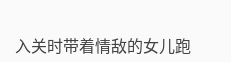入关时带着情敌的女儿跑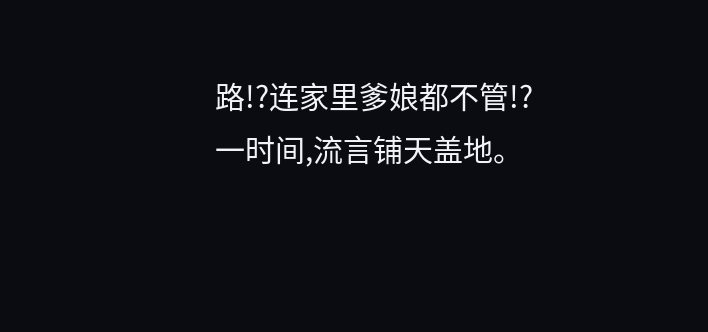路!?连家里爹娘都不管!?
一时间,流言铺天盖地。